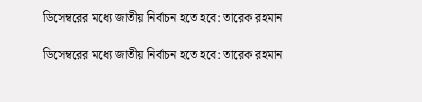ডিসেম্বরের মধ্যে জাতীয় নির্বাচন হতে হবে: তারেক রহমান

ডিসেম্বরের মধ্যে জাতীয় নির্বাচন হতে হবে: তারেক রহমান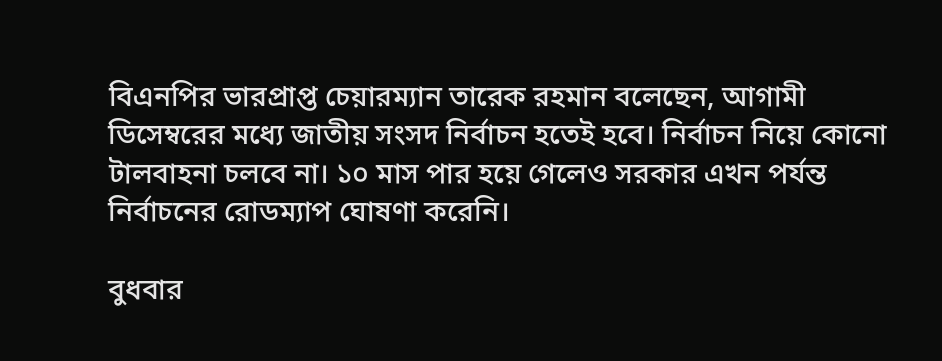বিএনপির ভারপ্রাপ্ত চেয়ারম্যান তারেক রহমান বলেছেন, আগামী ডিসেম্বরের মধ্যে জাতীয় সংসদ নির্বাচন হতেই হবে। নির্বাচন নিয়ে কোনো টালবাহনা চলবে না। ১০ মাস পার হয়ে গেলেও সরকার এখন পর্যন্ত নির্বাচনের রোডম্যাপ ঘোষণা করেনি।

বুধবার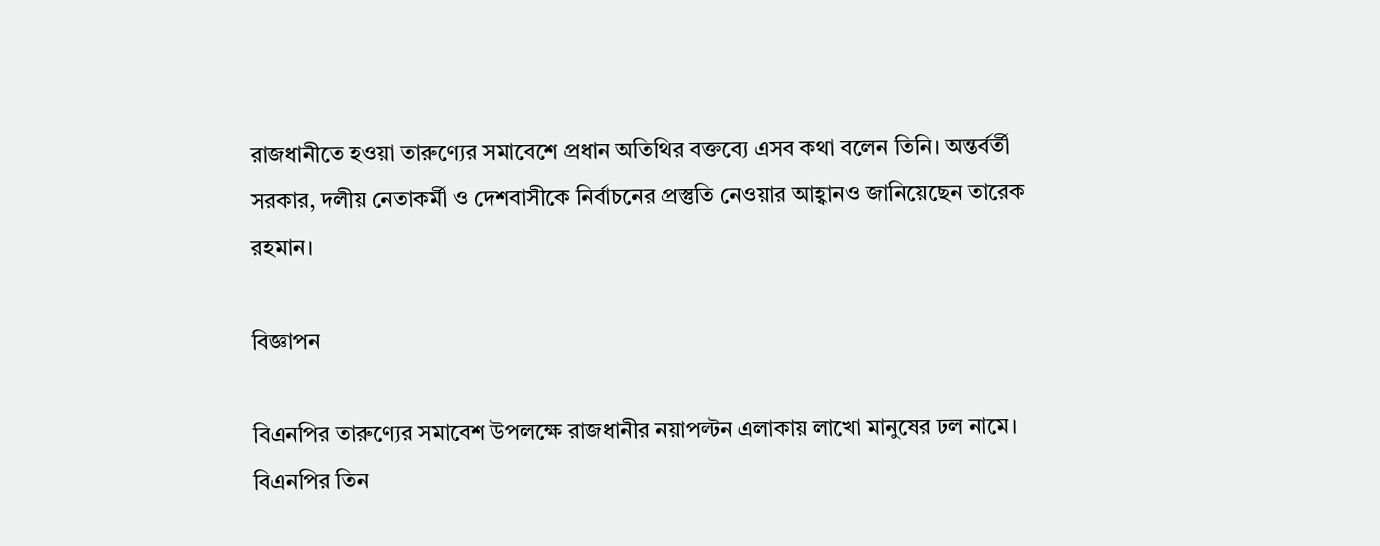রাজধানীতে হওয়া তারুণ্যের সমাবেশে প্রধান অতিথির বক্তব্যে এসব কথা বলেন তিনি। অন্তর্বর্তী সরকার, দলীয় নেতাকর্মী ও দেশবাসীকে নির্বাচনের প্রস্তুতি নেওয়ার আহ্বানও জানিয়েছেন তারেক রহমান।

বিজ্ঞাপন

বিএনপির তারুণ্যের সমাবেশ উপলক্ষে রাজধানীর নয়াপল্টন এলাকায় লাখো মানুষের ঢল নামে। বিএনপির তিন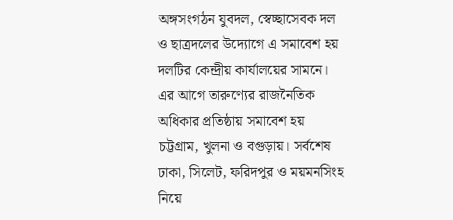অঙ্গসংগঠন যুবদল, স্বেচ্ছাসেবক দল ও ছাত্রদলের উদ্যোগে এ সমাবেশ হয় দলটির কেন্দ্রীয় কার্যালয়ের সামনে। এর আগে তারুণ্যের রাজনৈতিক অধিকার প্রতিষ্ঠায় সমাবেশ হয় চট্টগ্রাম, খুলনা ও বগুড়ায়। সর্বশেষ ঢাকা, সিলেট, ফরিদপুর ও ময়মনসিংহ নিয়ে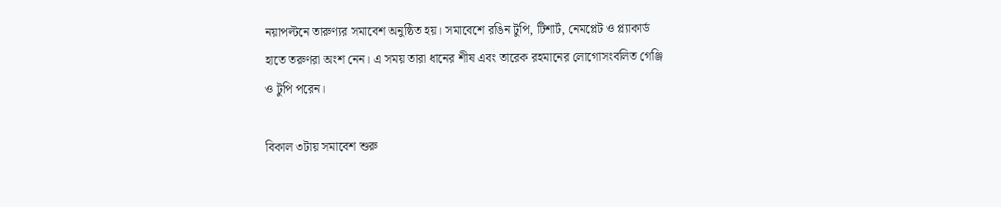নয়াপল্টনে তারুণ্যর সমাবেশ অনুষ্ঠিত হয়। সমাবেশে রঙিন টুপি, টিশার্ট, নেমপ্লেট ও প্ল্যাকার্ড হাতে তরুণরা অংশ নেন। এ সময় তারা ধানের শীষ এবং তারেক রহমানের লোগোসংবলিত গেঞ্জি ও টুপি পরেন।

বিকাল ৩টায় সমাবেশ শুরু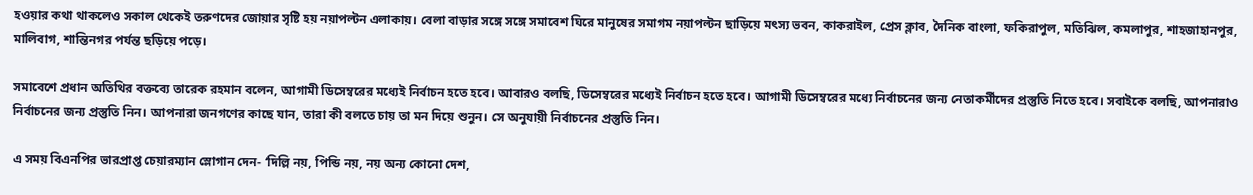হওয়ার কথা থাকলেও সকাল থেকেই তরুণদের জোয়ার সৃষ্টি হয় নয়াপল্টন এলাকায়। বেলা বাড়ার সঙ্গে সঙ্গে সমাবেশ ঘিরে মানুষের সমাগম নয়াপল্টন ছাড়িয়ে মৎস্য ভবন, কাকরাইল, প্রেস ক্লাব, দৈনিক বাংলা, ফকিরাপুল, মতিঝিল, কমলাপুর, শাহজাহানপুর, মালিবাগ, শান্তিনগর পর্যন্ত ছড়িয়ে পড়ে।

সমাবেশে প্রধান অতিথির বক্তব্যে তারেক রহমান বলেন, আগামী ডিসেম্বরের মধ্যেই নির্বাচন হতে হবে। আবারও বলছি, ডিসেম্বরের মধ্যেই নির্বাচন হতে হবে। আগামী ডিসেম্বরের মধ্যে নির্বাচনের জন্য নেতাকর্মীদের প্রস্তুতি নিতে হবে। সবাইকে বলছি, আপনারাও নির্বাচনের জন্য প্রস্তুতি নিন। আপনারা জনগণের কাছে যান, তারা কী বলতে চায় তা মন দিয়ে শুনুন। সে অনুযায়ী নির্বাচনের প্রস্তুতি নিন।

এ সময় বিএনপির ভারপ্রাপ্ত চেয়ারম্যান স্লোগান দেন- ‘দিল্লি নয়, পিন্ডি নয়, নয় অন্য কোনো দেশ,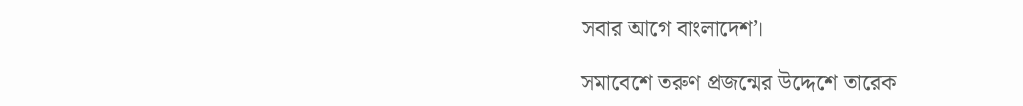সবার আগে বাংলাদেশ’।

সমাবেশে তরুণ প্রজন্মের উদ্দেশে তারেক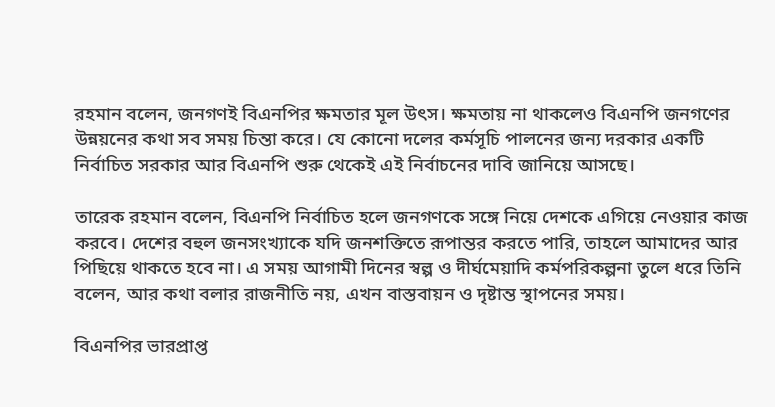রহমান বলেন, জনগণই বিএনপির ক্ষমতার মূল উৎস। ক্ষমতায় না থাকলেও বিএনপি জনগণের উন্নয়নের কথা সব সময় চিন্তা করে। যে কোনো দলের কর্মসূচি পালনের জন্য দরকার একটি নির্বাচিত সরকার আর বিএনপি শুরু থেকেই এই নির্বাচনের দাবি জানিয়ে আসছে।

তারেক রহমান বলেন, বিএনপি নির্বাচিত হলে জনগণকে সঙ্গে নিয়ে দেশকে এগিয়ে নেওয়ার কাজ করবে। দেশের বহুল জনসংখ্যাকে যদি জনশক্তিতে রূপান্তর করতে পারি, তাহলে আমাদের আর পিছিয়ে থাকতে হবে না। এ সময় আগামী দিনের স্বল্প ও দীর্ঘমেয়াদি কর্মপরিকল্পনা তুলে ধরে তিনি বলেন, আর কথা বলার রাজনীতি নয়, এখন বাস্তবায়ন ও দৃষ্টান্ত স্থাপনের সময়।

বিএনপির ভারপ্রাপ্ত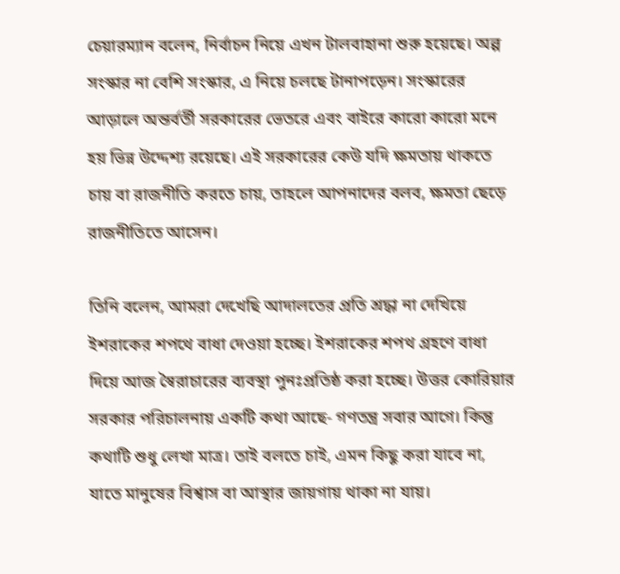চেয়ারম্যান বলেন, নির্বাচন নিয়ে এখন টালবাহানা শুরু হয়েছে। অল্প সংস্কার না বেশি সংস্কার, এ নিয়ে চলছে টানাপড়েন। সংস্কারের আড়ালে অন্তর্বর্তী সরকারের ভেতরে এবং বাইরে কারো কারো মনে হয় ভিন্ন উদ্দেশ্য রয়েছে। এই সরকারের কেউ যদি ক্ষমতায় থাকতে চায় বা রাজনীতি করতে চায়, তাহলে আপনাদের বলব, ক্ষমতা ছেড়ে রাজনীতিতে আসেন।

তিনি বলেন, আমরা দেখেছি আদালতের প্রতি শ্রদ্ধা না দেখিয়ে ইশরাকের শপথে বাধা দেওয়া হচ্ছে। ইশরাকের শপথ গ্রহণে বাধা দিয়ে আজ স্বৈরাচারের ব্যবস্থা পুনঃপ্রতিষ্ঠ করা হচ্ছে। উত্তর কোরিয়ার সরকার পরিচালনায় একটি কথা আছে- গণতন্ত্র সবার আগে। কিন্তু কথাটি শুধু লেখা মাত্র। তাই বলতে চাই, এমন কিছু করা যাবে না, যাতে মানুষের বিশ্বাস বা আস্থার জায়গায় থাকা না যায়।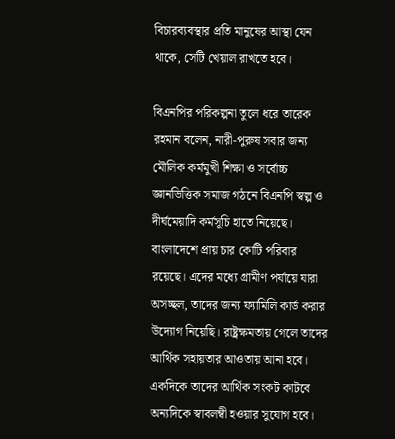বিচারব্যবস্থার প্রতি মানুষের আস্থা যেন থাকে, সেটি খেয়াল রাখতে হবে।

বিএনপির পরিকল্পনা তুলে ধরে তারেক রহমান বলেন, নারী-পুরুষ সবার জন্য মৌলিক কর্মমুখী শিক্ষা ও সর্বোচ্চ জ্ঞানভিত্তিক সমাজ গঠনে বিএনপি স্বল্প ও দীর্ঘমেয়াদি কর্মসূচি হাতে নিয়েছে। বাংলাদেশে প্রায় চার কোটি পরিবার রয়েছে। এদের মধ্যে গ্রামীণ পর্যায়ে যারা অসচ্ছল, তাদের জন্য ফ্যামিলি কার্ড করার উদ্যোগ নিয়েছি। রাষ্ট্রক্ষমতায় গেলে তাদের আর্থিক সহায়তার আওতায় আনা হবে। একদিকে তাদের আর্থিক সংকট কাটবে অন্যদিকে স্বাবলম্বী হওয়ার সুযোগ হবে।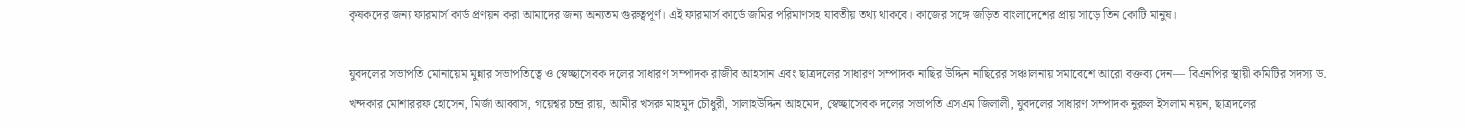কৃষকদের জন্য ফারমার্স কার্ড প্রণয়ন করা আমাদের জন্য অন্যতম গুরুত্বপূর্ণ। এই ফারমার্স কার্ডে জমির পরিমাণসহ যাবতীয় তথ্য থাকবে। কাজের সঙ্গে জড়িত বাংলাদেশের প্রায় সাড়ে তিন কোটি মানুষ।

যুবদলের সভাপতি মোনায়েম মুন্নার সভাপতিত্বে ও স্বেচ্ছাসেবক দলের সাধারণ সম্পাদক রাজীব আহসান এবং ছাত্রদলের সাধারণ সম্পাদক নাছির উদ্দিন নাছিরের সঞ্চালনায় সমাবেশে আরো বক্তব্য দেন— বিএনপির স্থায়ী কমিটির সদস্য ড. খন্দকার মোশাররফ হোসেন, মির্জা আব্বাস, গয়েশ্বর চন্দ্র রায়, আমীর খসরু মাহমুদ চৌধুরী, সালাহউদ্দিন আহমেদ, স্বেচ্ছাসেবক দলের সভাপতি এসএম জিলালী, যুবদলের সাধারণ সম্পাদক নুরুল ইসলাম নয়ন, ছাত্রদলের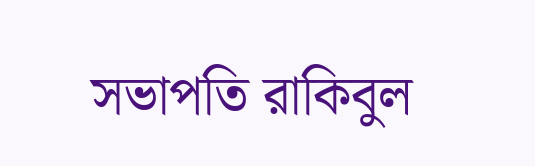সভাপতি রাকিবুল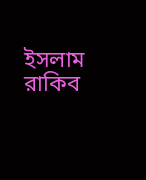ইসলাম রাকিব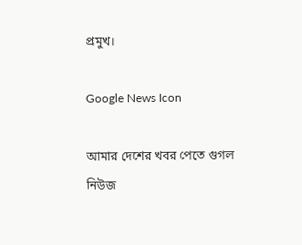প্রমুখ।

Google News Icon

আমার দেশের খবর পেতে গুগল নিউজ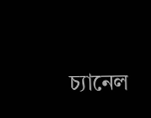চ্যানেল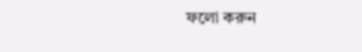ফলো করুন